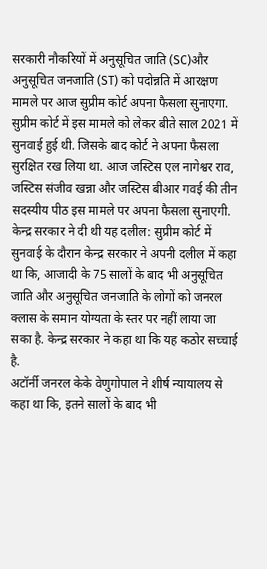सरकारी नौकरियों में अनुसूचित जाति (SC)और अनुसूचित जनजाति (ST) को पदोन्नति में आरक्षण मामले पर आज सुप्रीम कोर्ट अपना फैसला सुनाएगा. सुप्रीम कोर्ट में इस मामले को लेकर बीते साल 2021 में सुनवाई हुई थी. जिसके बाद कोर्ट ने अपना फैसला सुरक्षित रख लिया था. आज जस्टिस एल नागेश्वर राव, जस्टिस संजीव खन्ना और जस्टिस बीआर गवई की तीन सदस्यीय पीठ इस मामले पर अपना फैसला सुनाएगी.
केन्द्र सरकार ने दी थी यह दलील: सुप्रीम कोर्ट में सुनवाई के दौरान केन्द्र सरकार ने अपनी दलील में कहा था कि, आजादी के 75 सालों के बाद भी अनुसूचित जाति और अनुसूचित जनजाति के लोगों को जनरल क्लास के समान योग्यता के स्तर पर नहीं लाया जा सका है. केन्द्र सरकार ने कहा था कि यह कठोर सच्चाई है.
अटॉर्नी जनरल केके वेणुगोपाल ने शीर्ष न्यायालय से कहा था कि, इतने सालों के बाद भी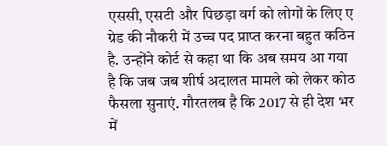एससी, एसटी और पिछड़ा वर्ग को लोगों के लिए ए ग्रेड की नौकरी में उच्च पद प्राप्त करना बहुत कठिन है. उन्होंने कोर्ट से कहा था कि अब समय आ गया है कि जब जब शीर्ष अदालत मामले को लेकर कोठ फैसला सुनाएं. गौरतलब है कि 2017 से ही देश भर में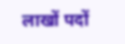लाखों पदों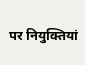पर नियुक्तियां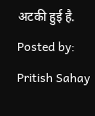अटकी हुई है.
Posted by: Pritish Sahay